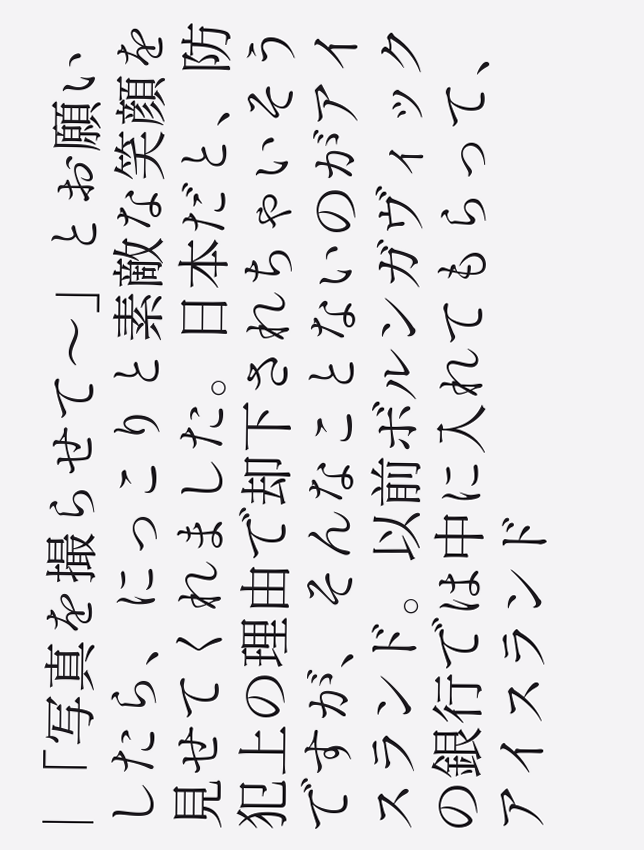| 「写真を撮らせて〜」とお願いしたら、にっこりと素敵な笑顔を見せてくれました。日本だと、防犯上の理由で却下されちゃいそうですが、そんなことないのがアイスランド。以前ボルンガヴィックの銀行では中に入れてもらって、アイスランド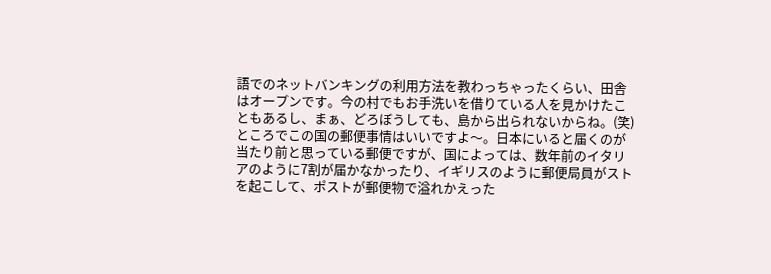語でのネットバンキングの利用方法を教わっちゃったくらい、田舎はオープンです。今の村でもお手洗いを借りている人を見かけたこともあるし、まぁ、どろぼうしても、島から出られないからね。(笑) ところでこの国の郵便事情はいいですよ〜。日本にいると届くのが当たり前と思っている郵便ですが、国によっては、数年前のイタリアのように7割が届かなかったり、イギリスのように郵便局員がストを起こして、ポストが郵便物で溢れかえった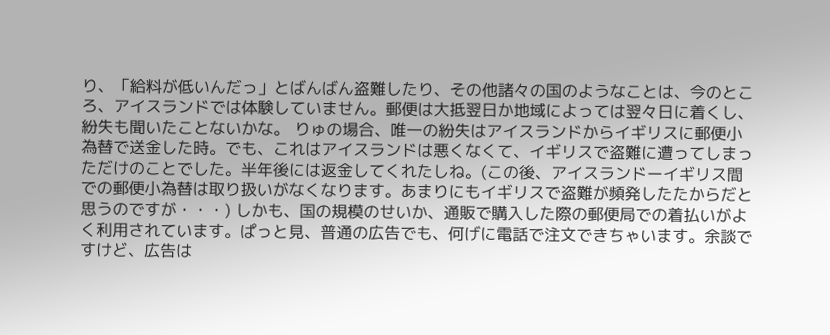り、「給料が低いんだっ」とばんばん盗難したり、その他諸々の国のようなことは、今のところ、アイスランドでは体験していません。郵便は大抵翌日か地域によっては翌々日に着くし、紛失も聞いたことないかな。 りゅの場合、唯一の紛失はアイスランドからイギリスに郵便小為替で送金した時。でも、これはアイスランドは悪くなくて、イギリスで盗難に遭ってしまっただけのことでした。半年後には返金してくれたしね。(この後、アイスランドーイギリス間での郵便小為替は取り扱いがなくなります。あまりにもイギリスで盗難が頻発したたからだと思うのですが・・・) しかも、国の規模のせいか、通販で購入した際の郵便局での着払いがよく利用されています。ぱっと見、普通の広告でも、何げに電話で注文できちゃいます。余談ですけど、広告は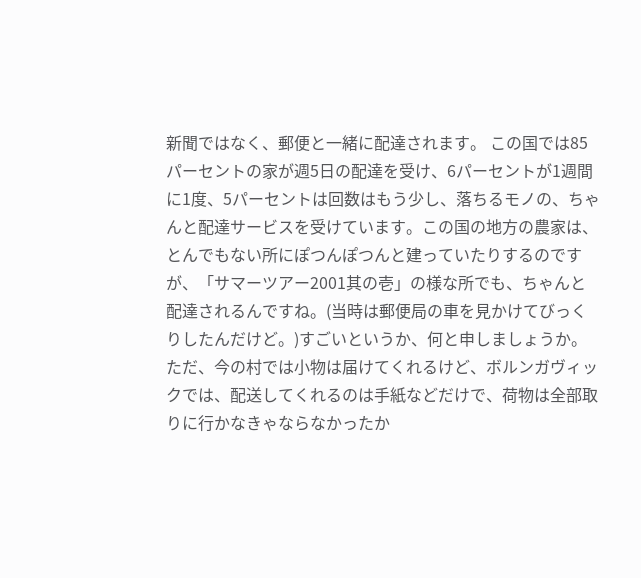新聞ではなく、郵便と一緒に配達されます。 この国では85パーセントの家が週5日の配達を受け、6パーセントが1週間に1度、5パーセントは回数はもう少し、落ちるモノの、ちゃんと配達サービスを受けています。この国の地方の農家は、とんでもない所にぽつんぽつんと建っていたりするのですが、「サマーツアー2001其の壱」の様な所でも、ちゃんと配達されるんですね。(当時は郵便局の車を見かけてびっくりしたんだけど。)すごいというか、何と申しましょうか。 ただ、今の村では小物は届けてくれるけど、ボルンガヴィックでは、配送してくれるのは手紙などだけで、荷物は全部取りに行かなきゃならなかったか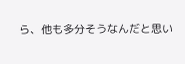ら、他も多分そうなんだと思い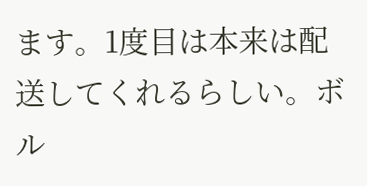ます。1度目は本来は配送してくれるらしい。ボル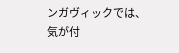ンガヴィックでは、気が付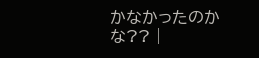かなかったのかな?? |